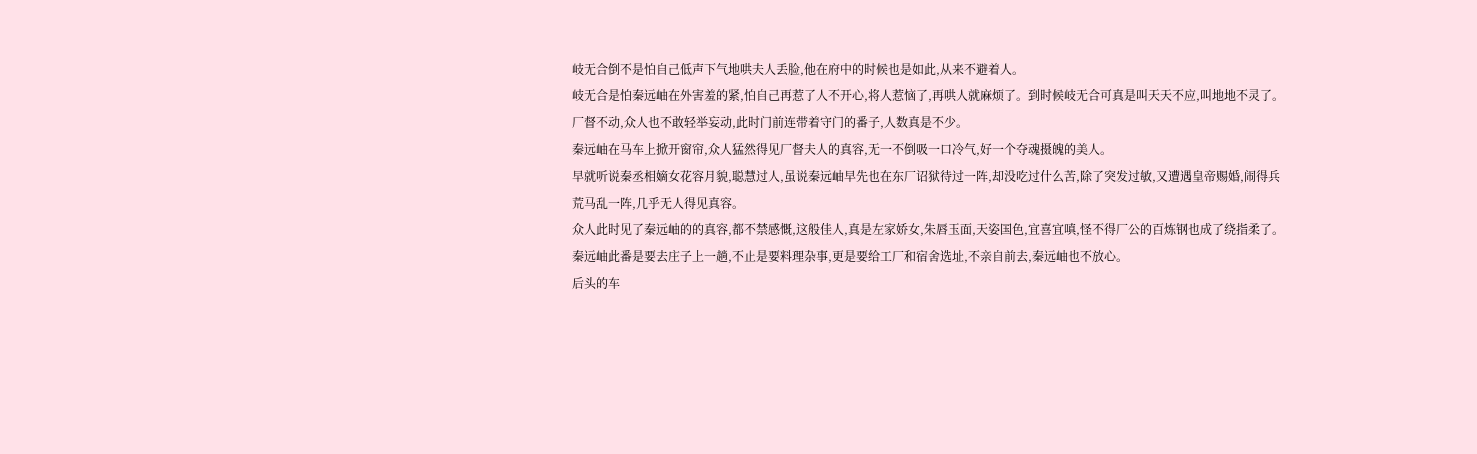岐无合倒不是怕自己低声下气地哄夫人丢脸,他在府中的时候也是如此,从来不避着人。
岐无合是怕秦远岫在外害羞的紧,怕自己再惹了人不开心,将人惹恼了,再哄人就麻烦了。到时候岐无合可真是叫天天不应,叫地地不灵了。
厂督不动,众人也不敢轻举妄动,此时门前连带着守门的番子,人数真是不少。
秦远岫在马车上掀开窗帘,众人猛然得见厂督夫人的真容,无一不倒吸一口冷气,好一个夺魂摄魄的美人。
早就听说秦丞相嫡女花容月貌,聪慧过人,虽说秦远岫早先也在东厂诏狱待过一阵,却没吃过什么苦,除了突发过敏,又遭遇皇帝赐婚,闹得兵荒马乱一阵,几乎无人得见真容。
众人此时见了秦远岫的的真容,都不禁感慨,这般佳人,真是左家娇女,朱唇玉面,天姿国色,宜喜宜嗔,怪不得厂公的百炼钢也成了绕指柔了。
秦远岫此番是要去庄子上一趟,不止是要料理杂事,更是要给工厂和宿舍选址,不亲自前去,秦远岫也不放心。
后头的车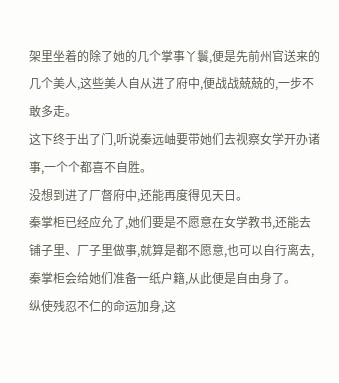架里坐着的除了她的几个掌事丫鬟,便是先前州官送来的几个美人,这些美人自从进了府中,便战战兢兢的,一步不敢多走。
这下终于出了门,听说秦远岫要带她们去视察女学开办诸事,一个个都喜不自胜。
没想到进了厂督府中,还能再度得见天日。
秦掌柜已经应允了,她们要是不愿意在女学教书,还能去铺子里、厂子里做事,就算是都不愿意,也可以自行离去,秦掌柜会给她们准备一纸户籍,从此便是自由身了。
纵使残忍不仁的命运加身,这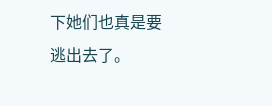下她们也真是要逃出去了。